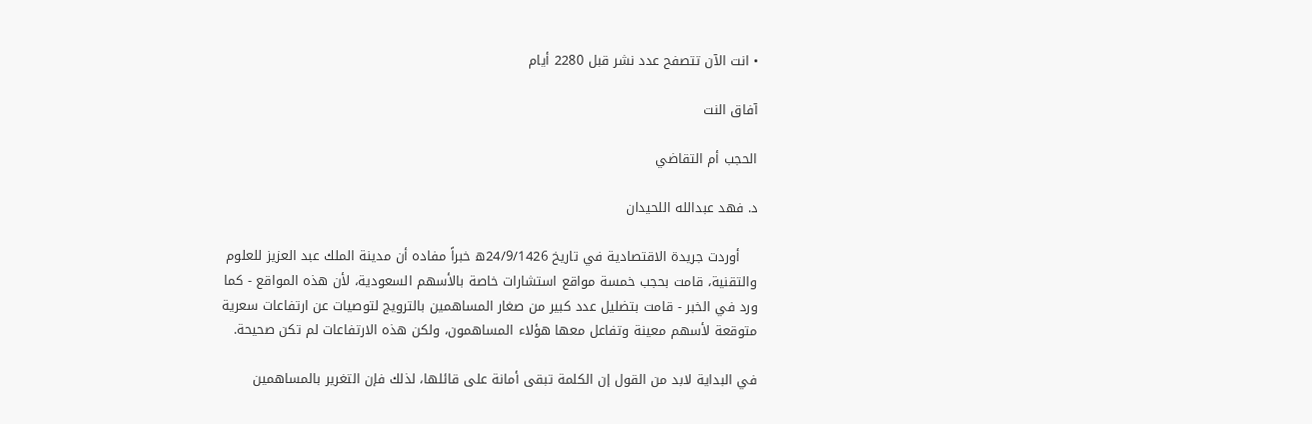• انت الآن تتصفح عدد نشر قبل 2280 أيام

آفاق النت

الحجب أم التقاضي

د. فهد عبدالله اللحيدان

    أوردت جريدة الاقتصادية في تاريخ 24/9/1426ه خبراً مفاده أن مدينة الملك عبد العزيز للعلوم والتقنية، قامت بحجب خمسة مواقع استشارات خاصة بالأسهم السعودية، لأن هذه المواقع - كما ورد في الخبر - قامت بتضليل عدد كبير من صغار المساهمين بالترويج لتوصيات عن ارتفاعات سعرية متوقعة لأسهم معينة وتفاعل معها هؤلاء المساهمون، ولكن هذه الارتفاعات لم تكن صحيحة.

في البداية لابد من القول إن الكلمة تبقى أمانة على قائلها، لذلك فإن التغرير بالمساهمين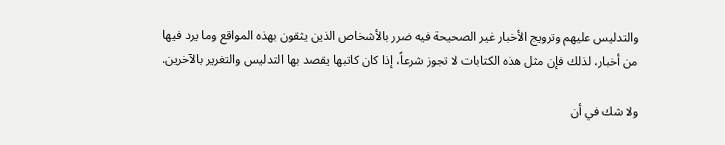والتدليس عليهم وترويج الأخبار غير الصحيحة فيه ضرر بالأشخاص الذين يثقون بهذه المواقع وما يرد فيها من أخبار، لذلك فإن مثل هذه الكتابات لا تجوز شرعاً، إذا كان كاتبها يقصد بها التدليس والتغرير بالآخرين.

ولا شك في أن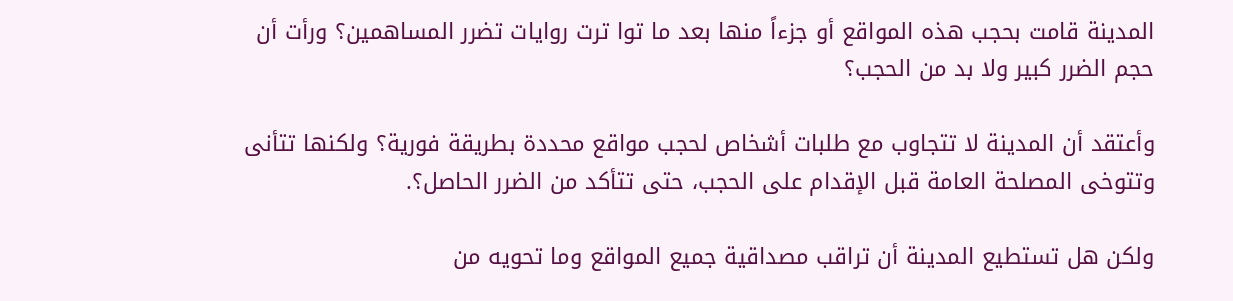المدينة قامت بحجب هذه المواقع أو جزءاً منها بعد ما توا ترت روايات تضرر المساهمين؟ ورأت أن حجم الضرر كبير ولا بد من الحجب؟

وأعتقد أن المدينة لا تتجاوب مع طلبات أشخاص لحجب مواقع محددة بطريقة فورية؟ ولكنها تتأنى وتتوخى المصلحة العامة قبل الإقدام على الحجب، حتى تتأكد من الضرر الحاصل؟.

ولكن هل تستطيع المدينة أن تراقب مصداقية جميع المواقع وما تحويه من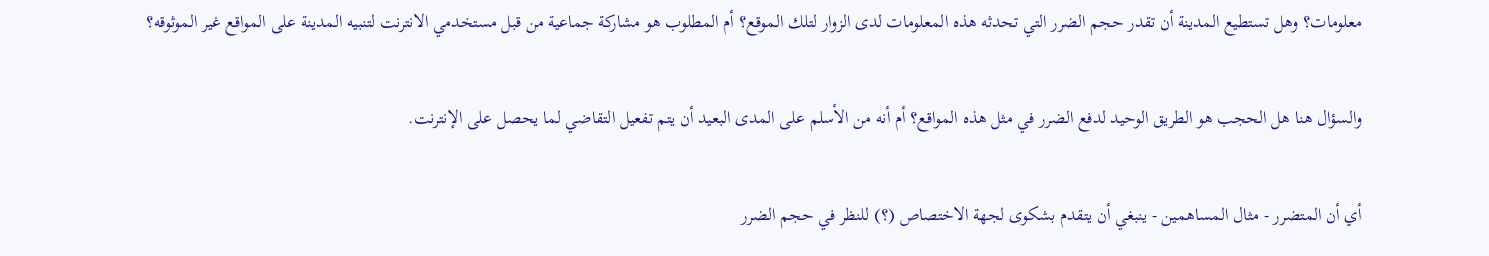معلومات؟ وهل تستطيع المدينة أن تقدر حجم الضرر التي تحدثه هذه المعلومات لدى الزوار لتلك الموقع؟ أم المطلوب هو مشاركة جماعية من قبل مستخدمي الانترنت لتنبيه المدينة على المواقع غير الموثوقه؟

والسؤال هنا هل الحجب هو الطريق الوحيد لدفع الضرر في مثل هذه المواقع؟ أم أنه من الأسلم على المدى البعيد أن يتم تفعيل التقاضي لما يحصل على الإنترنت.

أي أن المتضرر - مثال المساهمين - ينبغي أن يتقدم بشكوى لجهة الاختصاص (؟) للنظر في حجم الضرر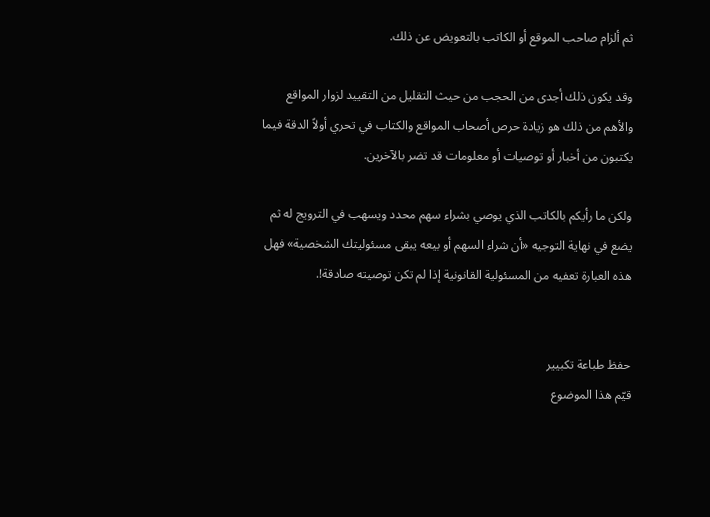ثم ألزام صاحب الموقع أو الكاتب بالتعويض عن ذلك.

وقد يكون ذلك أجدى من الحجب من حيث التقليل من التقييد لزوار المواقع والأهم من ذلك هو زيادة حرص أصحاب المواقع والكتاب في تحري أولاً الدقة فيما يكتبون من أخبار أو توصيات أو معلومات قد تضر بالآخرين.

ولكن ما رأيكم بالكاتب الذي يوصي بشراء سهم محدد ويسهب في الترويج له ثم يضع في نهاية التوجيه «أن شراء السهم أو بيعه يبقى مسئوليتك الشخصية» فهل هذه العبارة تعفيه من المسئولية القانونية إذا لم تكن توصيته صادقة!.


حفظ طباعة تكبيير
قيّم هذا الموضوع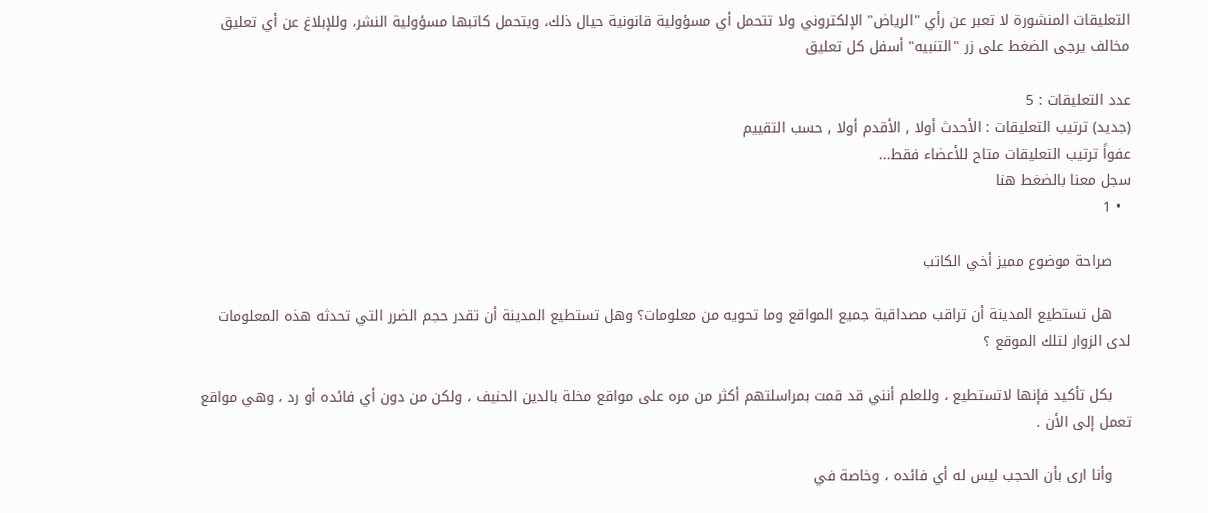التعليقات المنشورة لا تعبر عن رأي "الرياض" الإلكتروني ولا تتحمل أي مسؤولية قانونية حيال ذلك، ويتحمل كاتبها مسؤولية النشر، وللإبلاغ عن أي تعليق مخالف يرجى الضغط على زر "التنبيه" أسفل كل تعليق

عدد التعليقات : 5
(جديد) ترتيب التعليقات : الأحدث أولا , الأقدم أولا , حسب التقييم
عفواً ترتيب التعليقات متاح للأعضاء فقط...
سجل معنا بالضغط هنا
  • 1

    صراحة موضوع مميز أخي الكاتب

    هل تستطيع المدينة أن تراقب مصداقية جميع المواقع وما تحويه من معلومات؟ وهل تستطيع المدينة أن تقدر حجم الضرر التي تحدثه هذه المعلومات لدى الزوار لتلك الموقع ؟

    بكل تأكيد فإنها لاتستطيع ، وللعلم أنني قد قمت بمراسلتهم أكثر من مره على مواقع مخلة بالدين الحنيف ، ولكن من دون أي فائده أو رد ، وهي مواقع تعمل إلى الأن .

    وأنا ارى بأن الحجب ليس له أي فائده ، وخاصة في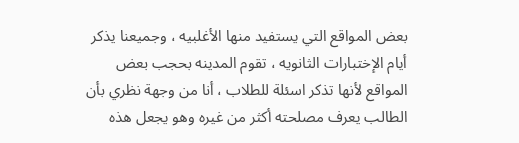بعض المواقع التي يستفيد منها الأغلبيه ، وجميعنا يذكر أيام الإختبارات الثانويه ، تقوم المدينه بحجب بعض المواقع لأنها تذكر اسئلة للطلاب ، أنا من وجهة نظري بأن الطالب يعرف مصلحته أكثر من غيره وهو يجعل هذه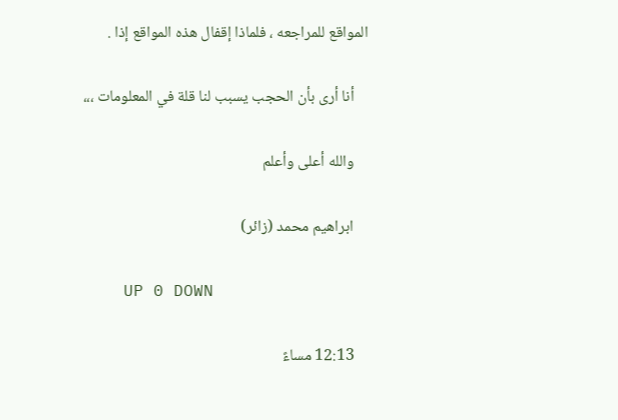المواقع للمراجعه ، فلماذا إقفال هذه المواقع إذا .

    أنا أرى بأن الحجب يسبب لنا قلة في المعلومات ،،،

    والله أعلى وأعلم

    ابراهيم محمد (زائر)

    UP 0 DOWN

    12:13 مساءً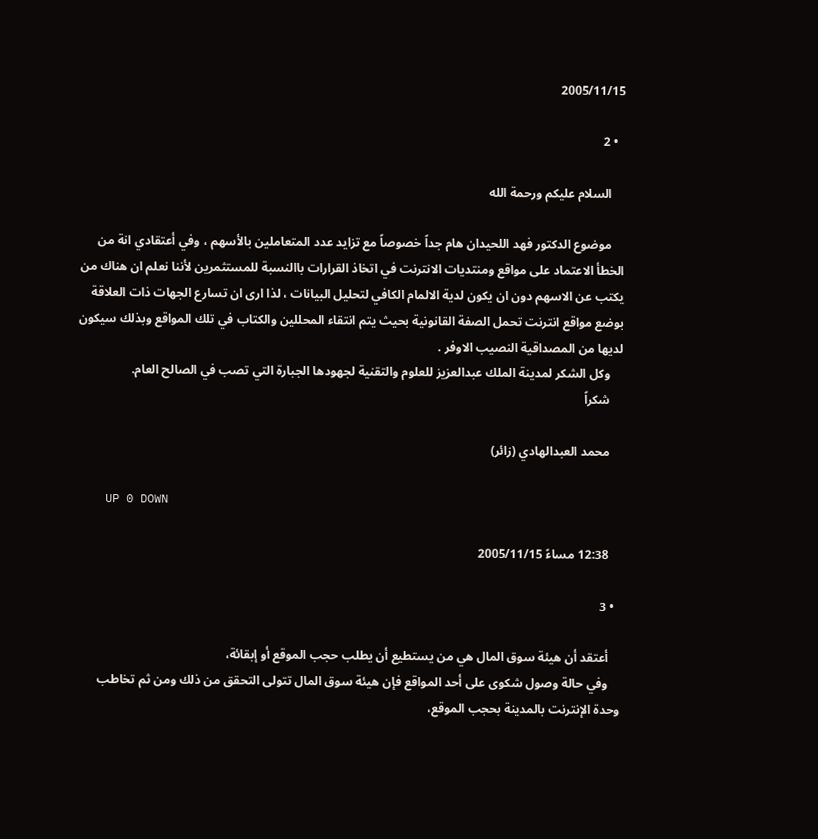2005/11/15

  • 2

    السلام عليكم ورحمة الله

    موضوع الدكتور فهد اللحيدان هام جداً خصوصاً مع تزايد عدد المتعاملين بالأسهم ، وفي أعتقادي انة من الخطأ الاعتماد على مواقع ومنتديات الانترنت في اتخاذ القرارات باالنسبة للمستثمرين لأننا نعلم ان هناك من يكتب عن الاسهم دون ان يكون لدية الالمام الكافي لتحليل البيانات ، لذا ارى ان تسارع الجهات ذات العلاقة بوضع مواقع انترنت تحمل الصفة القانونية بحيث يتم انتقاء المحللين والكتاب في تلك المواقع وبذلك سيكون لديها من المصداقية النصيب الاوفر .
    وكل الشكر لمدينة الملك عبدالعزيز للعلوم والتقنية لجهودها الجبارة التي تصب في الصالح العام.
    شكراً

    محمد العبدالهادي (زائر)

    UP 0 DOWN

    12:38 مساءً 2005/11/15

  • 3

    أعتقد أن هيئة سوق المال هي من يستطيع أن يطلب حجب الموقع أو إبقائة،
    وفي حالة وصول شكوى على أحد المواقع فإن هيئة سوق المال تتولى التحقق من ذلك ومن ثم تخاطب وحدة الإنترنت بالمدينة بحجب الموقع،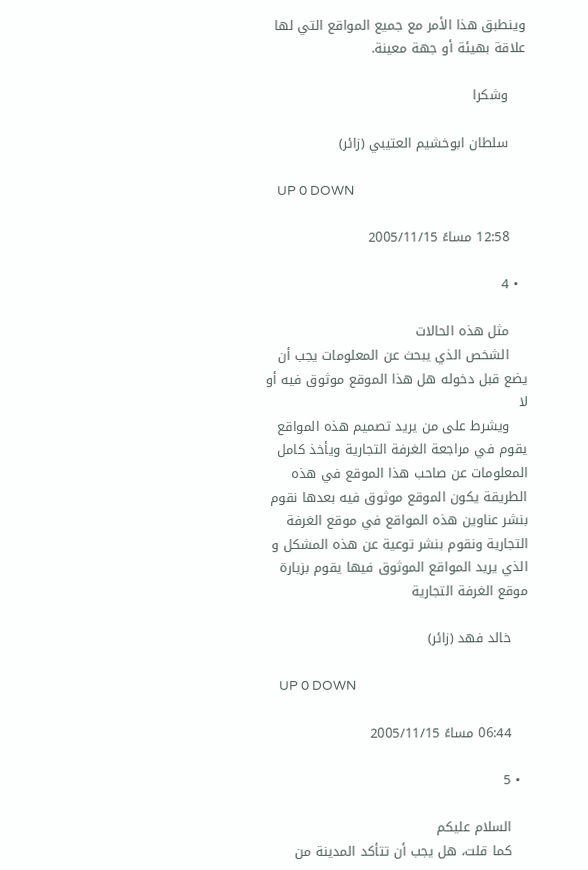وينطبق هذا الأمر مع جميع المواقع التي لها علاقة بهيئة أو جهة معينة.

    وشكرا

    سلطان ابوخشيم العتيبي (زائر)

    UP 0 DOWN

    12:58 مساءً 2005/11/15

  • 4

    مثل هذه الحالات
    الشخص الذي يبحث عن المعلومات يجب أن يضع قبل دخوله هل هذا الموقع موثوق فيه أو لا
    ويشرط على من يريد تصميم هذه المواقع يقوم في مراجعة الغرفة التجارية ويأخذ كامل المعلومات عن صاحب هذا الموقع في هذه الطريقة يكون الموقع موثوق فيه بعدها نقوم بنشر عناوين هذه المواقع في موقع الغرفة التجارية ونقوم بنشر توعية عن هذه المشكل و الذي يريد المواقع الموثوق فيها يقوم بزيارة موقع الغرفة التجارية

    خالد فهد (زائر)

    UP 0 DOWN

    06:44 مساءً 2005/11/15

  • 5

    السلام عليكم
    كما قلت، هل يجب أن تتأكد المدينة من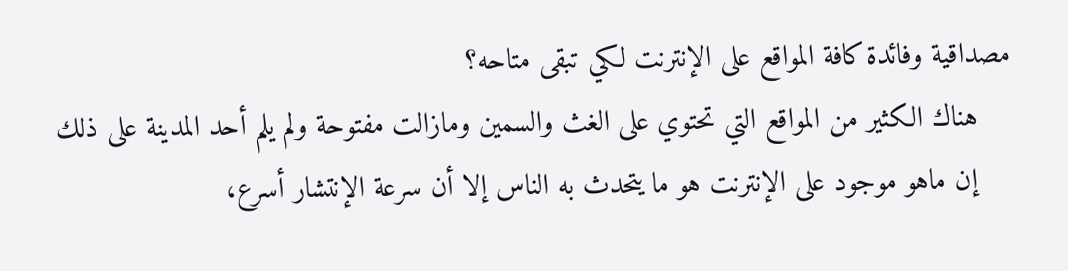مصداقية وفائدة كافة المواقع على الإنترنت لكي تبقى متاحه؟
    هناك الكثير من المواقع التي تحتوي على الغث والسمين ومازالت مفتوحة ولم يلم أحد المدينة على ذلك
    إن ماهو موجود على الإنترنت هو ما يتحدث به الناس إلا أن سرعة الإنتشار أسرع،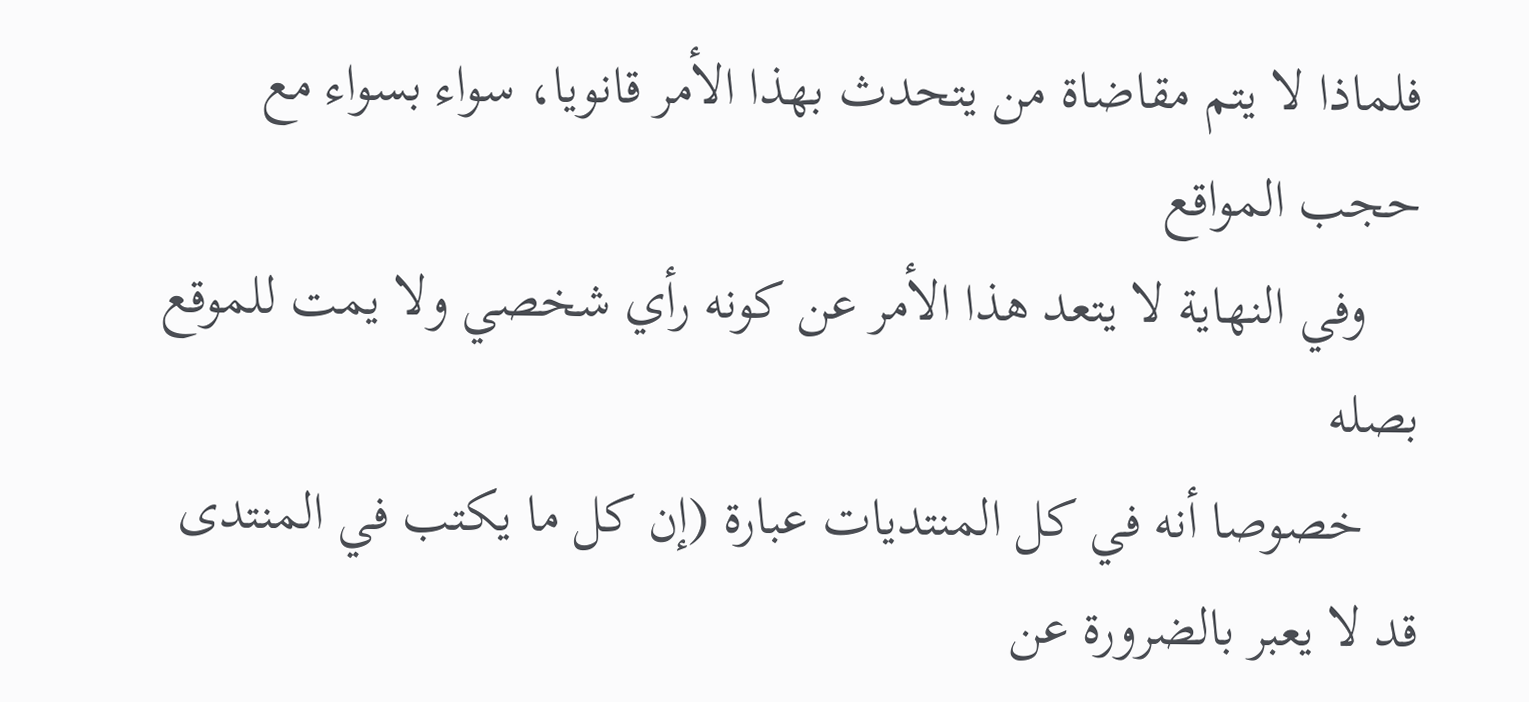فلماذا لا يتم مقاضاة من يتحدث بهذا الأمر قانويا، سواء بسواء مع حجب المواقع
    وفي النهاية لا يتعد هذا الأمر عن كونه رأي شخصي ولا يمت للموقع بصله
    خصوصا أنه في كل المنتديات عبارة (إن كل ما يكتب في المنتدى قد لا يعبر بالضرورة عن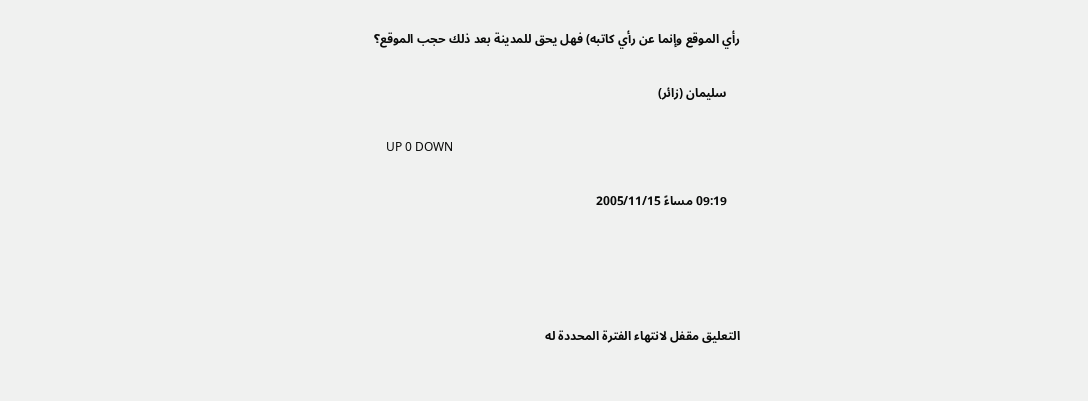رأي الموقع وإنما عن رأي كاتبه) فهل يحق للمدينة بعد ذلك حجب الموقع؟

    سليمان (زائر)

    UP 0 DOWN

    09:19 مساءً 2005/11/15




التعليق مقفل لانتهاء الفترة المحددة له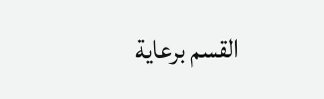القسم برعاية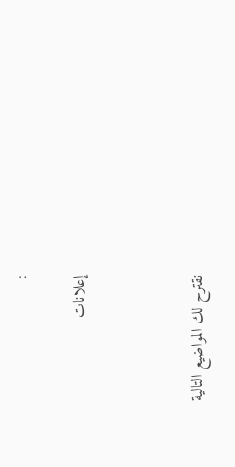:

إعلانات



نقترح لك المواضيع التالية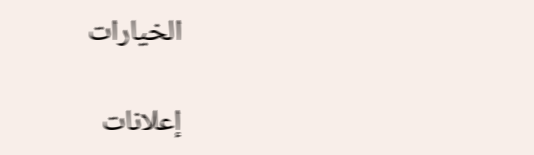الخيارات

إعلانات